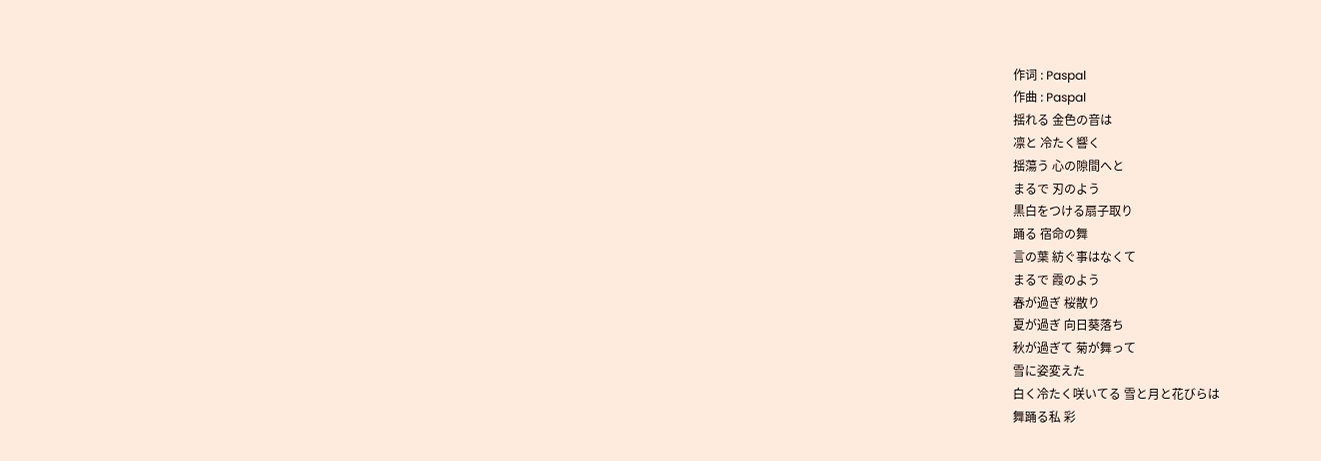作词 : Paspal
作曲 : Paspal
揺れる 金色の音は
凛と 冷たく響く
揺蕩う 心の隙間へと
まるで 刃のよう
黒白をつける扇子取り
踊る 宿命の舞
言の葉 紡ぐ事はなくて
まるで 霞のよう
春が過ぎ 桜散り
夏が過ぎ 向日葵落ち
秋が過ぎて 菊が舞って
雪に姿変えた
白く冷たく咲いてる 雪と月と花びらは
舞踊る私 彩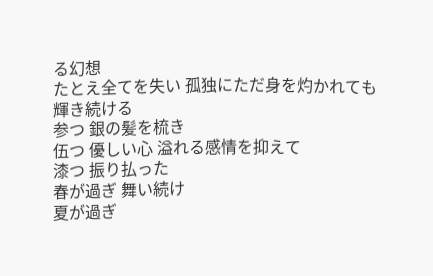る幻想
たとえ全てを失い 孤独にただ身を灼かれても
輝き続ける
参つ 銀の髪を梳き
伍つ 優しい心 溢れる感情を抑えて
漆つ 振り払った
春が過ぎ 舞い続け
夏が過ぎ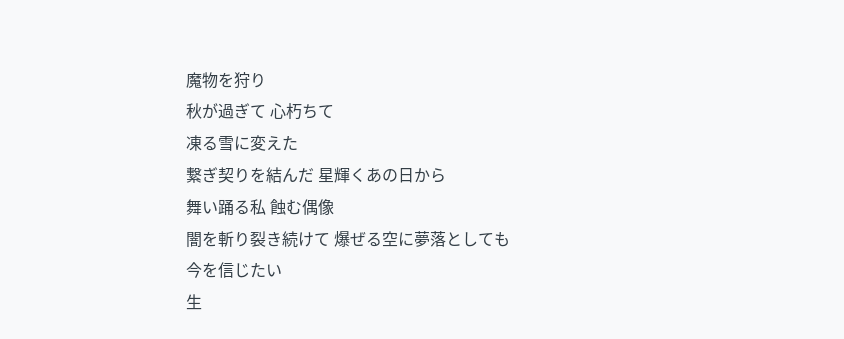魔物を狩り
秋が過ぎて 心朽ちて
凍る雪に変えた
繋ぎ契りを結んだ 星輝くあの日から
舞い踊る私 蝕む偶像
闇を斬り裂き続けて 爆ぜる空に夢落としても
今を信じたい
生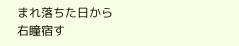まれ落ちた日から
右瞳宿す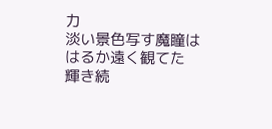力
淡い景色写す魔瞳は はるか遠く観てた
輝き続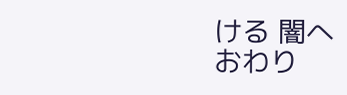ける 闇へ
おわり